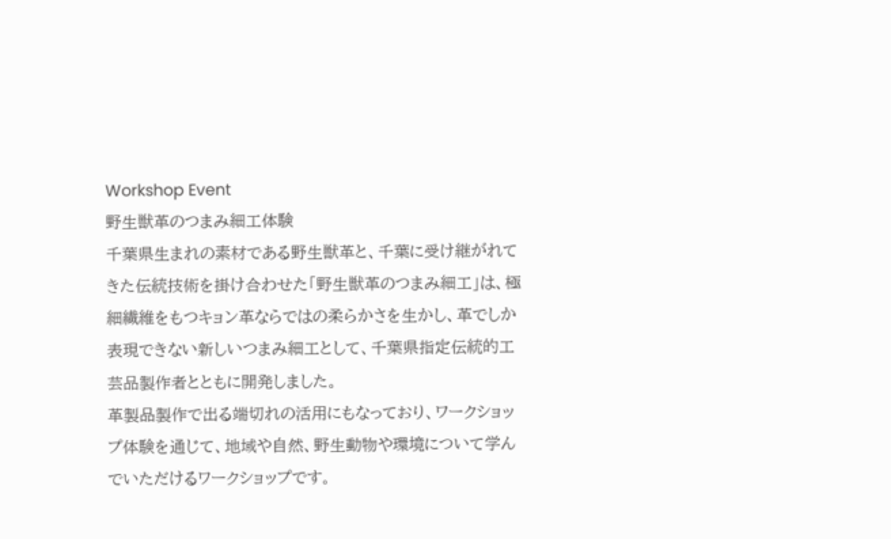Workshop Event
野生獣革のつまみ細工体験
千葉県生まれの素材である野生獣革と、千葉に受け継がれてきた伝統技術を掛け合わせた「野生獣革のつまみ細工」は、極細繊維をもつキョン革ならではの柔らかさを生かし、革でしか表現できない新しいつまみ細工として、千葉県指定伝統的工芸品製作者とともに開発しました。
革製品製作で出る端切れの活用にもなっており、ワークショップ体験を通じて、地域や自然、野生動物や環境について学んでいただけるワークショップです。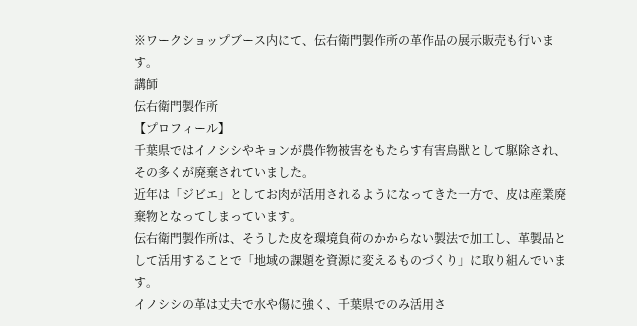※ワークショップブース内にて、伝右衛門製作所の革作品の展示販売も行います。
講師
伝右衛門製作所
【プロフィール】
千葉県ではイノシシやキョンが農作物被害をもたらす有害鳥獣として駆除され、その多くが廃棄されていました。
近年は「ジビエ」としてお肉が活用されるようになってきた一方で、皮は産業廃棄物となってしまっています。
伝右衛門製作所は、そうした皮を環境負荷のかからない製法で加工し、革製品として活用することで「地域の課題を資源に変えるものづくり」に取り組んでいます。
イノシシの革は丈夫で水や傷に強く、千葉県でのみ活用さ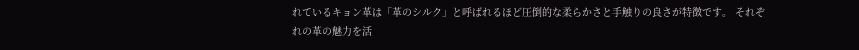れているキョン革は「革のシルク」と呼ばれるほど圧倒的な柔らかさと手触りの良さが特徴です。 それぞれの革の魅力を活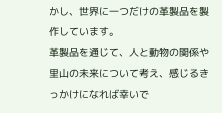かし、世界に一つだけの革製品を製作しています。
革製品を通じて、人と動物の関係や里山の未来について考え、感じるきっかけになれば幸いで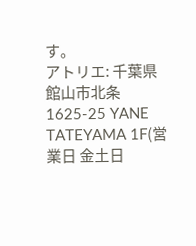す。
アトリエ: 千葉県館山市北条1625-25 YANE TATEYAMA 1F(営業日 金土日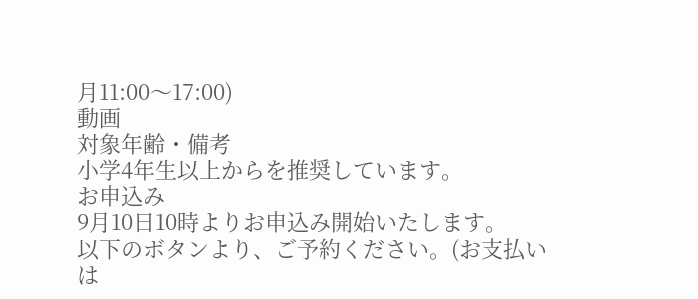月11:00〜17:00)
動画
対象年齢・備考
小学4年生以上からを推奨しています。
お申込み
9月10日10時よりお申込み開始いたします。
以下のボタンより、ご予約ください。(お支払いは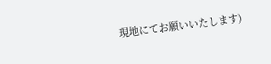現地にてお願いいたします)